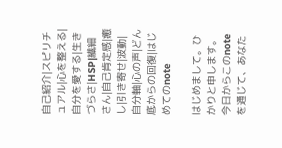自己紹介|スピリチュアル|心を整える|自分を愛する|生きづらさ|HSP|繊細さん|自己肯定感|癒し|引き寄せ|波動|自分軸|心の声|どん底からの回復|はじめてのnote

はじめまして。ひかりと申します。
今日からこのnoteを通じて、あなた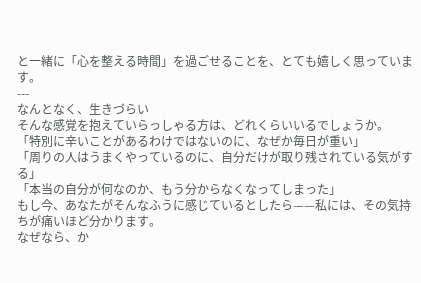と一緒に「心を整える時間」を過ごせることを、とても嬉しく思っています。
---
なんとなく、生きづらい
そんな感覚を抱えていらっしゃる方は、どれくらいいるでしょうか。
「特別に辛いことがあるわけではないのに、なぜか毎日が重い」
「周りの人はうまくやっているのに、自分だけが取り残されている気がする」
「本当の自分が何なのか、もう分からなくなってしまった」
もし今、あなたがそんなふうに感じているとしたら——私には、その気持ちが痛いほど分かります。
なぜなら、か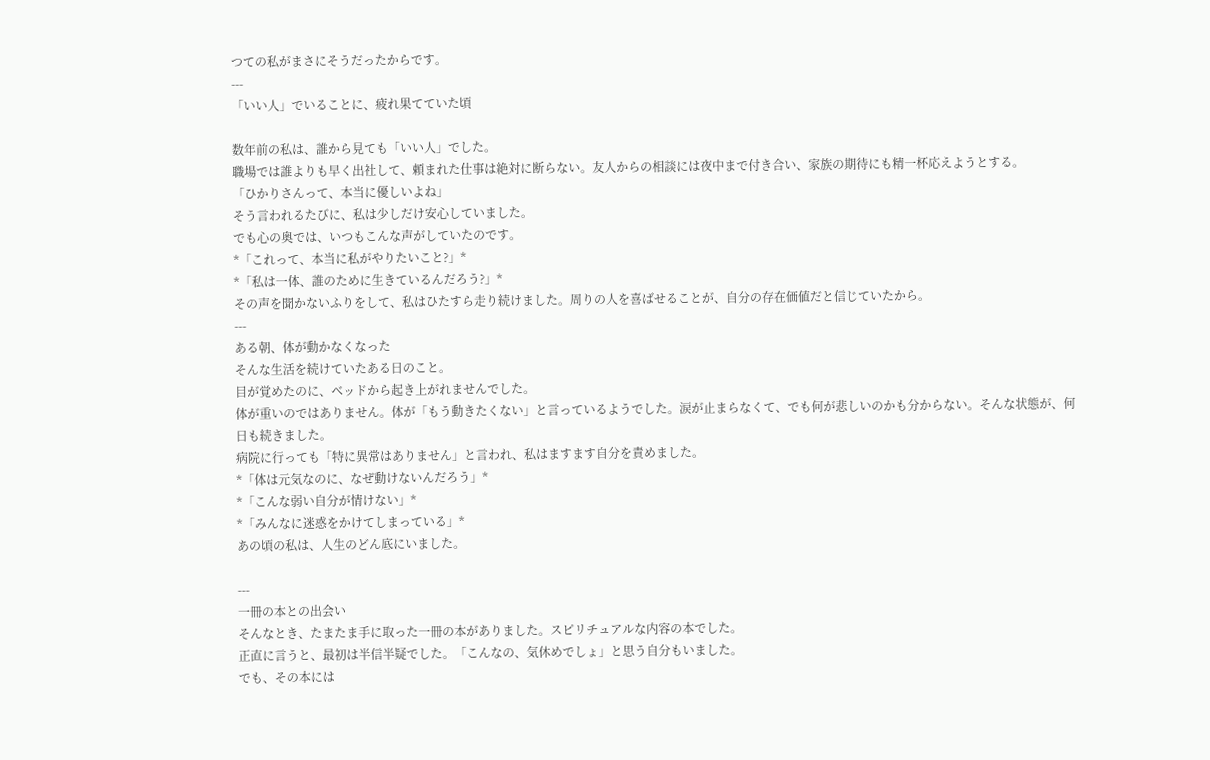つての私がまさにそうだったからです。
---
「いい人」でいることに、疲れ果てていた頃

数年前の私は、誰から見ても「いい人」でした。
職場では誰よりも早く出社して、頼まれた仕事は絶対に断らない。友人からの相談には夜中まで付き合い、家族の期待にも精一杯応えようとする。
「ひかりさんって、本当に優しいよね」
そう言われるたびに、私は少しだけ安心していました。
でも心の奥では、いつもこんな声がしていたのです。
*「これって、本当に私がやりたいこと?」*
*「私は一体、誰のために生きているんだろう?」*
その声を聞かないふりをして、私はひたすら走り続けました。周りの人を喜ばせることが、自分の存在価値だと信じていたから。
---
ある朝、体が動かなくなった
そんな生活を続けていたある日のこと。
目が覚めたのに、ベッドから起き上がれませんでした。
体が重いのではありません。体が「もう動きたくない」と言っているようでした。涙が止まらなくて、でも何が悲しいのかも分からない。そんな状態が、何日も続きました。
病院に行っても「特に異常はありません」と言われ、私はますます自分を責めました。
*「体は元気なのに、なぜ動けないんだろう」*
*「こんな弱い自分が情けない」*
*「みんなに迷惑をかけてしまっている」*
あの頃の私は、人生のどん底にいました。

---
一冊の本との出会い
そんなとき、たまたま手に取った一冊の本がありました。スピリチュアルな内容の本でした。
正直に言うと、最初は半信半疑でした。「こんなの、気休めでしょ」と思う自分もいました。
でも、その本には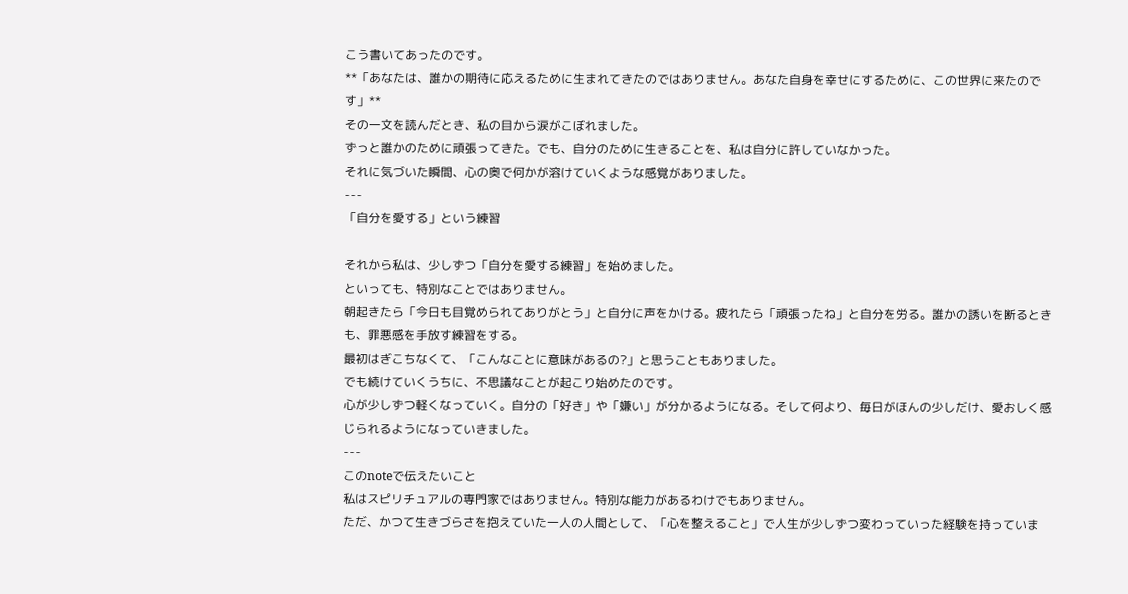こう書いてあったのです。
**「あなたは、誰かの期待に応えるために生まれてきたのではありません。あなた自身を幸せにするために、この世界に来たのです」**
その一文を読んだとき、私の目から涙がこぼれました。
ずっと誰かのために頑張ってきた。でも、自分のために生きることを、私は自分に許していなかった。
それに気づいた瞬間、心の奥で何かが溶けていくような感覚がありました。
---
「自分を愛する」という練習

それから私は、少しずつ「自分を愛する練習」を始めました。
といっても、特別なことではありません。
朝起きたら「今日も目覚められてありがとう」と自分に声をかける。疲れたら「頑張ったね」と自分を労る。誰かの誘いを断るときも、罪悪感を手放す練習をする。
最初はぎこちなくて、「こんなことに意味があるの?」と思うこともありました。
でも続けていくうちに、不思議なことが起こり始めたのです。
心が少しずつ軽くなっていく。自分の「好き」や「嫌い」が分かるようになる。そして何より、毎日がほんの少しだけ、愛おしく感じられるようになっていきました。
---
このnoteで伝えたいこと
私はスピリチュアルの専門家ではありません。特別な能力があるわけでもありません。
ただ、かつて生きづらさを抱えていた一人の人間として、「心を整えること」で人生が少しずつ変わっていった経験を持っていま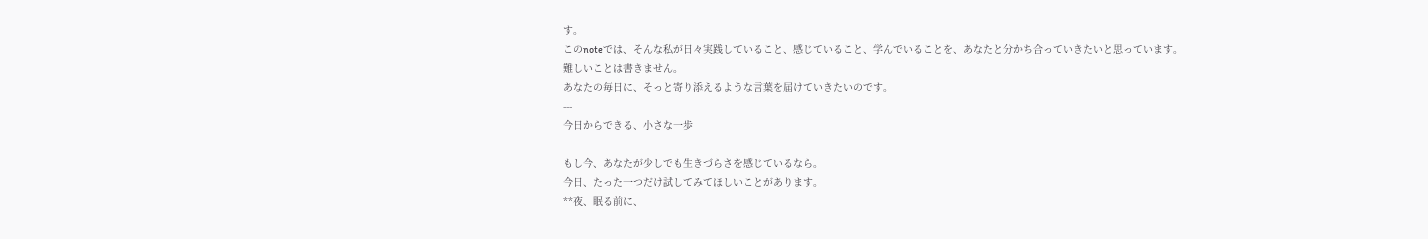す。
このnoteでは、そんな私が日々実践していること、感じていること、学んでいることを、あなたと分かち合っていきたいと思っています。
難しいことは書きません。
あなたの毎日に、そっと寄り添えるような言葉を届けていきたいのです。
---
今日からできる、小さな一歩

もし今、あなたが少しでも生きづらさを感じているなら。
今日、たった一つだけ試してみてほしいことがあります。
**夜、眠る前に、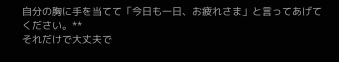自分の胸に手を当てて「今日も一日、お疲れさま」と言ってあげてください。**
それだけで大丈夫で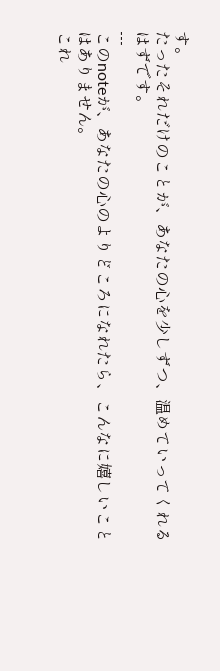す。
たったそれだけのことが、あなたの心を少しずつ、温めていってくれるはずです。
---
このnoteが、あなたの心のよりどころになれたら、こんなに嬉しいことはありません。
これ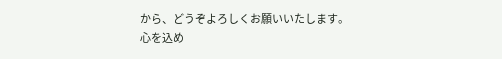から、どうぞよろしくお願いいたします。
心を込め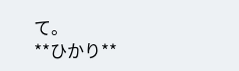て。
**ひかり**